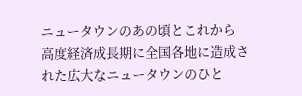ニュータウンのあの頃とこれから
高度経済成長期に全国各地に造成された広大なニュータウンのひと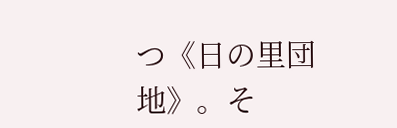つ《日の里団地》。そ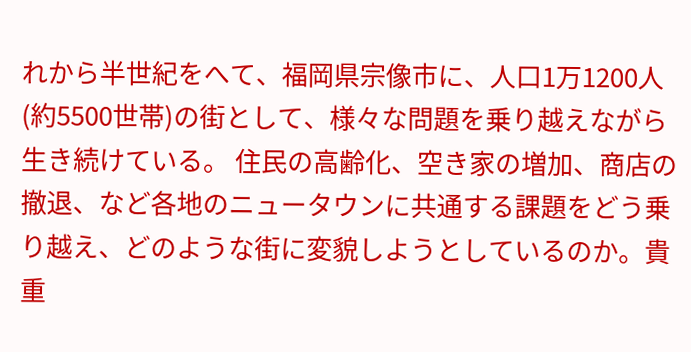れから半世紀をへて、福岡県宗像市に、人口1万1200人(約5500世帯)の街として、様々な問題を乗り越えながら生き続けている。 住民の高齢化、空き家の増加、商店の撤退、など各地のニュータウンに共通する課題をどう乗り越え、どのような街に変貌しようとしているのか。貴重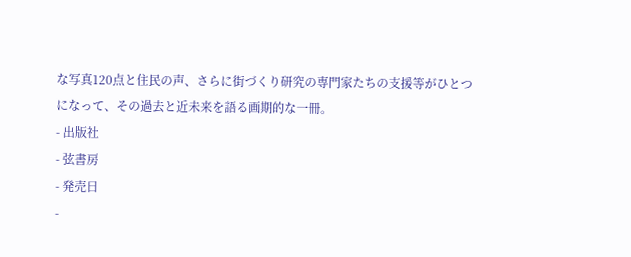な写真120点と住民の声、さらに街づくり研究の専門家たちの支援等がひとつになって、その過去と近未来を語る画期的な一冊。
- 出版社
- 弦書房
- 発売日
-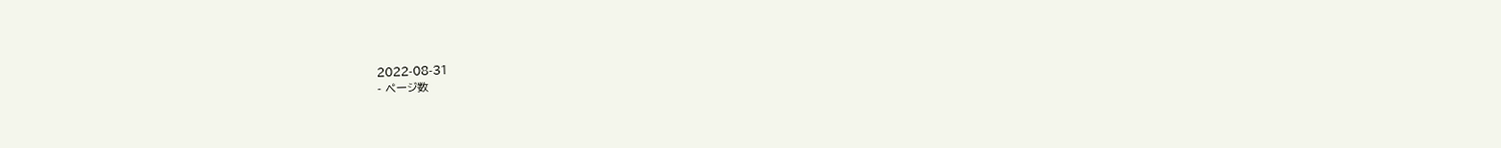2022-08-31
- ページ数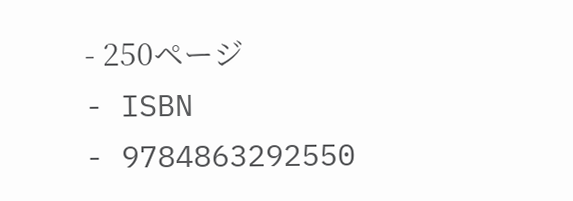- 250ページ
- ISBN
- 9784863292550